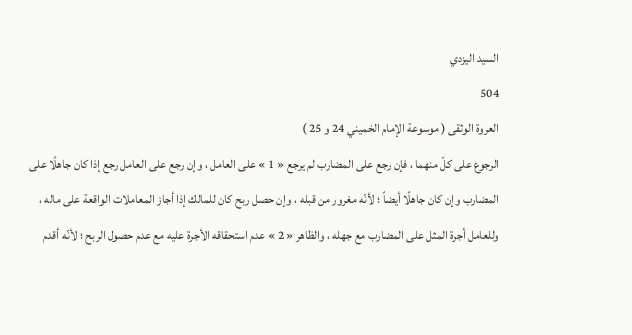السيد اليزدي
504
العروة الوثقى ( موسوعة الإمام الخميني 24 و 25 )
الرجوع على كلّ منهما ، فإن رجع على المضارب لم يرجع « 1 » على العامل ، وإن رجع على العامل رجع إذا كان جاهلًا على المضارب وإن كان جاهلًا أيضاً ؛ لأنّه مغرور من قبله ، وإن حصل ربح كان للمالك إذا أجاز المعاملات الواقعة على ماله ، وللعامل أجرة المثل على المضارب مع جهله ، والظاهر « 2 » عدم استحقاقه الأجرة عليه مع عدم حصول الربح ؛ لأنّه أقدم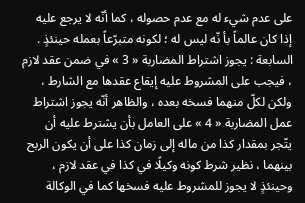على عدم شيء له مع عدم حصوله ، كما أنّه لا يرجع عليه إذا كان عالماً بأ نّه ليس له ؛ لكونه متبرّعاً بعمله حينئذٍ . السابعة : يجوز اشتراط المضاربة « 3 » في ضمن عقد لازم ، فيجب على المشروط عليه إيقاع عقدها مع الشارط ، ولكن لكلّ منهما فسخه بعده ، والظاهر أنّه يجوز اشتراط عمل المضاربة « 4 » على العامل بأن يشترط عليه أن يتّجر بمقدار كذا من ماله إلى زمان كذا على أن يكون الربح بينهما ، نظير شرط كونه وكيلًا في كذا في عقد لازم ، وحينئذٍ لا يجوز للمشروط عليه فسخها كما في الوكالة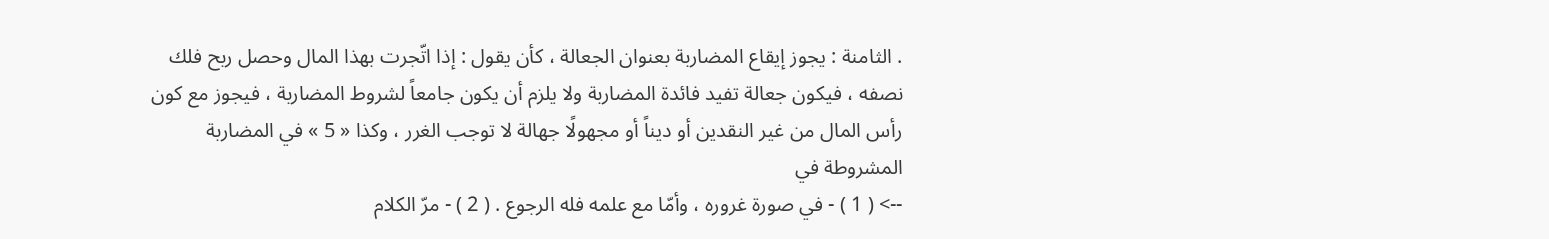. الثامنة : يجوز إيقاع المضاربة بعنوان الجعالة ، كأن يقول : إذا اتّجرت بهذا المال وحصل ربح فلك نصفه ، فيكون جعالة تفيد فائدة المضاربة ولا يلزم أن يكون جامعاً لشروط المضاربة ، فيجوز مع كون رأس المال من غير النقدين أو ديناً أو مجهولًا جهالة لا توجب الغرر ، وكذا « 5 » في المضاربة المشروطة في
--> ( 1 ) - في صورة غروره ، وأمّا مع علمه فله الرجوع . ( 2 ) - مرّ الكلام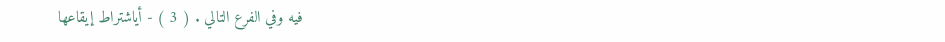فيه وفي الفرع التالي . ( 3 ) - أياشتراط إيقاعها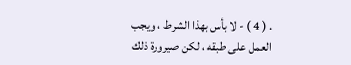. ( 4 ) - لا بأس بهذا الشرط ، ويجب العمل على طبقه ، لكن صيرورة ذلك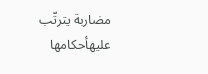مضاربة يترتّب عليهأحكامها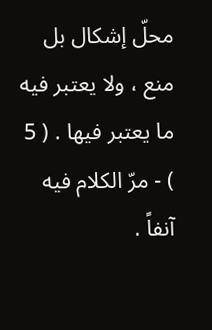محلّ إشكال بل منع ، ولا يعتبر فيه ما يعتبر فيها . ( 5 ) - مرّ الكلام فيه آنفاً .